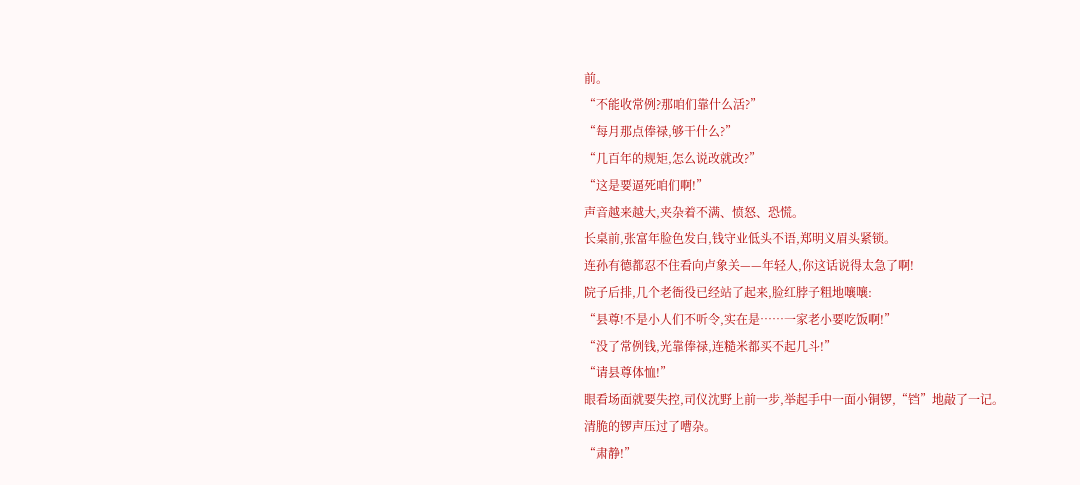前。
“不能收常例?那咱们靠什么活?”
“每月那点俸禄,够干什么?”
“几百年的规矩,怎么说改就改?”
“这是要逼死咱们啊!”
声音越来越大,夹杂着不满、愤怒、恐慌。
长桌前,张富年脸色发白,钱守业低头不语,郑明义眉头紧锁。
连孙有德都忍不住看向卢象关——年轻人,你这话说得太急了啊!
院子后排,几个老衙役已经站了起来,脸红脖子粗地嚷嚷:
“县尊!不是小人们不听令,实在是……一家老小要吃饭啊!”
“没了常例钱,光靠俸禄,连糙米都买不起几斗!”
“请县尊体恤!”
眼看场面就要失控,司仪沈野上前一步,举起手中一面小铜锣,“铛”地敲了一记。
清脆的锣声压过了嘈杂。
“肃静!”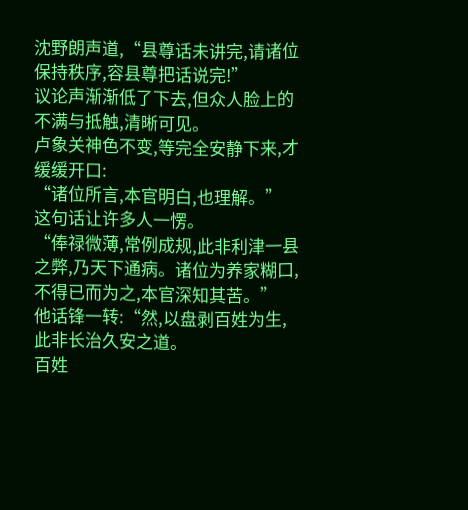沈野朗声道,“县尊话未讲完,请诸位保持秩序,容县尊把话说完!”
议论声渐渐低了下去,但众人脸上的不满与抵触,清晰可见。
卢象关神色不变,等完全安静下来,才缓缓开口:
“诸位所言,本官明白,也理解。”
这句话让许多人一愣。
“俸禄微薄,常例成规,此非利津一县之弊,乃天下通病。诸位为养家糊口,不得已而为之,本官深知其苦。”
他话锋一转:“然,以盘剥百姓为生,此非长治久安之道。
百姓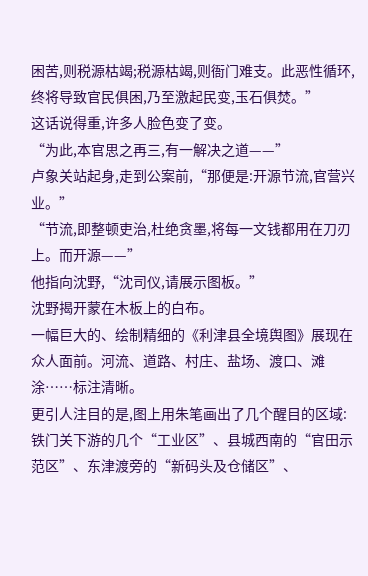困苦,则税源枯竭;税源枯竭,则衙门难支。此恶性循环,终将导致官民俱困,乃至激起民变,玉石俱焚。”
这话说得重,许多人脸色变了变。
“为此,本官思之再三,有一解决之道——”
卢象关站起身,走到公案前,“那便是:开源节流,官营兴业。”
“节流,即整顿吏治,杜绝贪墨,将每一文钱都用在刀刃上。而开源——”
他指向沈野,“沈司仪,请展示图板。”
沈野揭开蒙在木板上的白布。
一幅巨大的、绘制精细的《利津县全境舆图》展现在众人面前。河流、道路、村庄、盐场、渡口、滩涂……标注清晰。
更引人注目的是,图上用朱笔画出了几个醒目的区域:
铁门关下游的几个“工业区”、县城西南的“官田示范区”、东津渡旁的“新码头及仓储区”、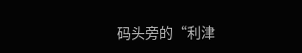码头旁的“利津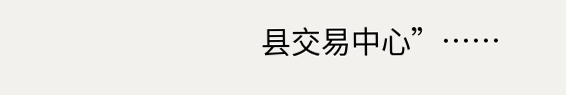县交易中心”……